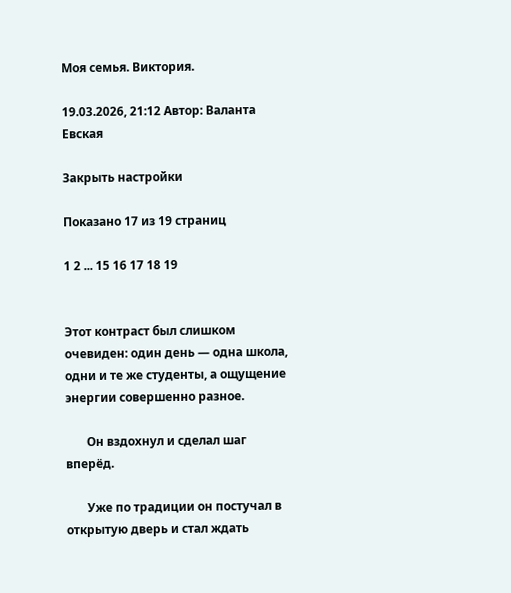Моя семья. Виктория.

19.03.2026, 21:12 Автор: Валанта Евская

Закрыть настройки

Показано 17 из 19 страниц

1 2 ... 15 16 17 18 19


Этот контраст был слишком очевиден: один день — одна школа, одни и те же студенты, а ощущение энергии совершенно разное.

       Он вздохнул и сделал шаг вперёд.

       Уже по традиции он постучал в открытую дверь и стал ждать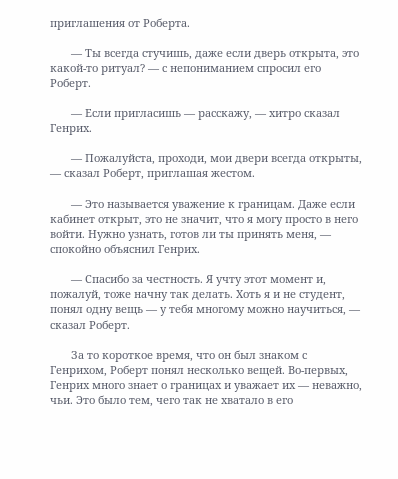приглашения от Роберта.

       — Ты всегда стучишь, даже если дверь открыта, это какой-то ритуал? — с непониманием спросил его Роберт.

       — Если пригласишь — расскажу, — хитро сказал Генрих.

       — Пожалуйста, проходи, мои двери всегда открыты, — сказал Роберт, приглашая жестом.

       — Это называется уважение к границам. Даже если кабинет открыт, это не значит, что я могу просто в него войти. Нужно узнать, готов ли ты принять меня, — спокойно объяснил Генрих.

       — Спасибо за честность. Я учту этот момент и, пожалуй, тоже начну так делать. Хоть я и не студент, понял одну вещь — у тебя многому можно научиться, — сказал Роберт.

       За то короткое время, что он был знаком с Генрихом, Роберт понял несколько вещей. Во-первых, Генрих много знает о границах и уважает их — неважно, чьи. Это было тем, чего так не хватало в его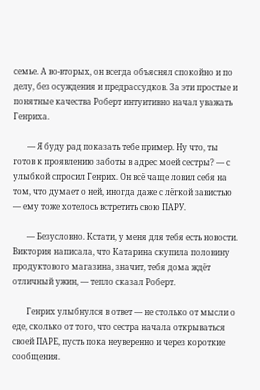семье. А во-вторых, он всегда объяснял спокойно и по делу, без осуждения и предрассудков. За эти простые и понятные качества Роберт интуитивно начал уважать Генриха.

       — Я буду рад показать тебе пример. Ну что, ты готов к проявлению заботы в адрес моей сестры? — с улыбкой спросил Генрих. Он всё чаще ловил себя на том, что думает о ней, иногда даже с лёгкой завистью — ему тоже хотелось встретить свою ПАРУ.

       — Безусловно. Кстати, у меня для тебя есть новости. Виктория написала, что Катарина скупила половину продуктового магазина, значит, тебя дома ждёт отличный ужин, — тепло сказал Роберт.

       Генрих улыбнулся в ответ — не столько от мысли о еде, сколько от того, что сестра начала открываться своей ПАРЕ, пусть пока неуверенно и через короткие сообщения.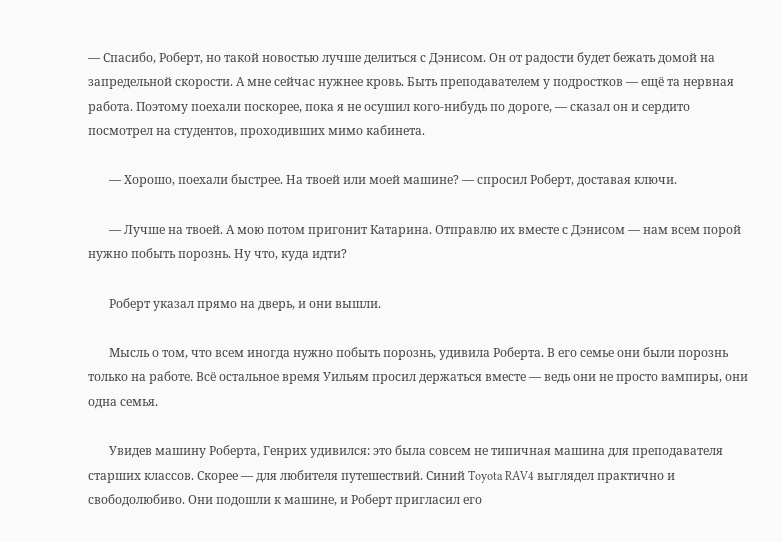— Спасибо, Роберт, но такой новостью лучше делиться с Дэнисом. Он от радости будет бежать домой на запредельной скорости. А мне сейчас нужнее кровь. Быть преподавателем у подростков — ещё та нервная работа. Поэтому поехали поскорее, пока я не осушил кого-нибудь по дороге, — сказал он и сердито посмотрел на студентов, проходивших мимо кабинета.

       — Хорошо, поехали быстрее. На твоей или моей машине? — спросил Роберт, доставая ключи.

       — Лучше на твоей. А мою потом пригонит Катарина. Отправлю их вместе с Дэнисом — нам всем порой нужно побыть порознь. Ну что, куда идти?

       Роберт указал прямо на дверь, и они вышли.

       Мысль о том, что всем иногда нужно побыть порознь, удивила Роберта. В его семье они были порознь только на работе. Всё остальное время Уильям просил держаться вместе — ведь они не просто вампиры, они одна семья.

       Увидев машину Роберта, Генрих удивился: это была совсем не типичная машина для преподавателя старших классов. Скорее — для любителя путешествий. Синий Toyota RAV4 выглядел практично и свободолюбиво. Они подошли к машине, и Роберт пригласил его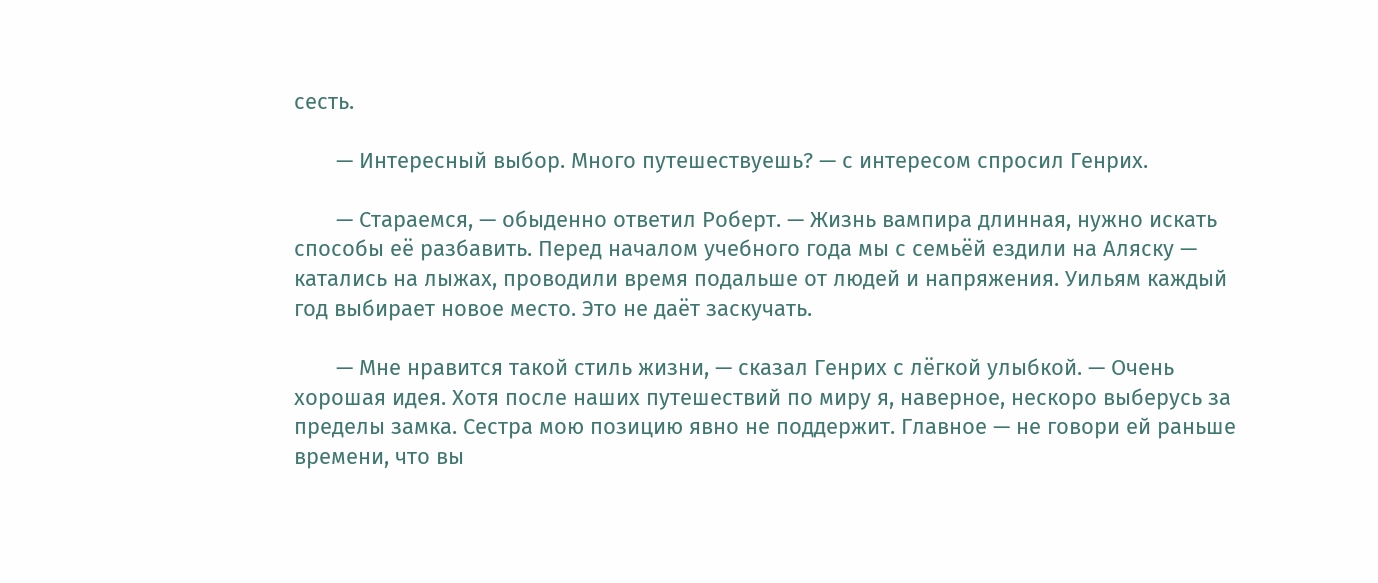сесть.

       — Интересный выбор. Много путешествуешь? — с интересом спросил Генрих.

       — Стараемся, — обыденно ответил Роберт. — Жизнь вампира длинная, нужно искать способы её разбавить. Перед началом учебного года мы с семьёй ездили на Аляску — катались на лыжах, проводили время подальше от людей и напряжения. Уильям каждый год выбирает новое место. Это не даёт заскучать.

       — Мне нравится такой стиль жизни, — сказал Генрих с лёгкой улыбкой. — Очень хорошая идея. Хотя после наших путешествий по миру я, наверное, нескоро выберусь за пределы замка. Сестра мою позицию явно не поддержит. Главное — не говори ей раньше времени, что вы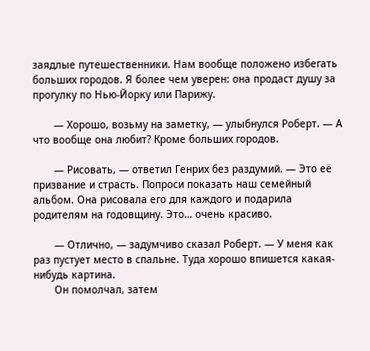заядлые путешественники. Нам вообще положено избегать больших городов. Я более чем уверен: она продаст душу за прогулку по Нью-Йорку или Парижу.

       — Хорошо, возьму на заметку, — улыбнулся Роберт. — А что вообще она любит? Кроме больших городов.

       — Рисовать, — ответил Генрих без раздумий. — Это её призвание и страсть. Попроси показать наш семейный альбом. Она рисовала его для каждого и подарила родителям на годовщину. Это… очень красиво.

       — Отлично, — задумчиво сказал Роберт. — У меня как раз пустует место в спальне. Туда хорошо впишется какая-нибудь картина.
       Он помолчал, затем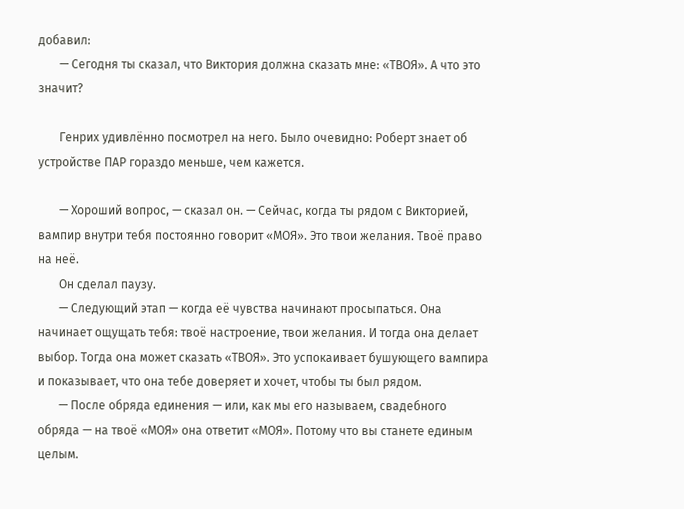добавил:
       — Сегодня ты сказал, что Виктория должна сказать мне: «ТВОЯ». А что это значит?

       Генрих удивлённо посмотрел на него. Было очевидно: Роберт знает об устройстве ПАР гораздо меньше, чем кажется.

       — Хороший вопрос, — сказал он. — Сейчас, когда ты рядом с Викторией, вампир внутри тебя постоянно говорит «МОЯ». Это твои желания. Твоё право на неё.
       Он сделал паузу.
       — Следующий этап — когда её чувства начинают просыпаться. Она начинает ощущать тебя: твоё настроение, твои желания. И тогда она делает выбор. Тогда она может сказать «ТВОЯ». Это успокаивает бушующего вампира и показывает, что она тебе доверяет и хочет, чтобы ты был рядом.
       — После обряда единения — или, как мы его называем, свадебного обряда — на твоё «МОЯ» она ответит «МОЯ». Потому что вы станете единым целым.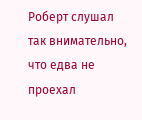Роберт слушал так внимательно, что едва не проехал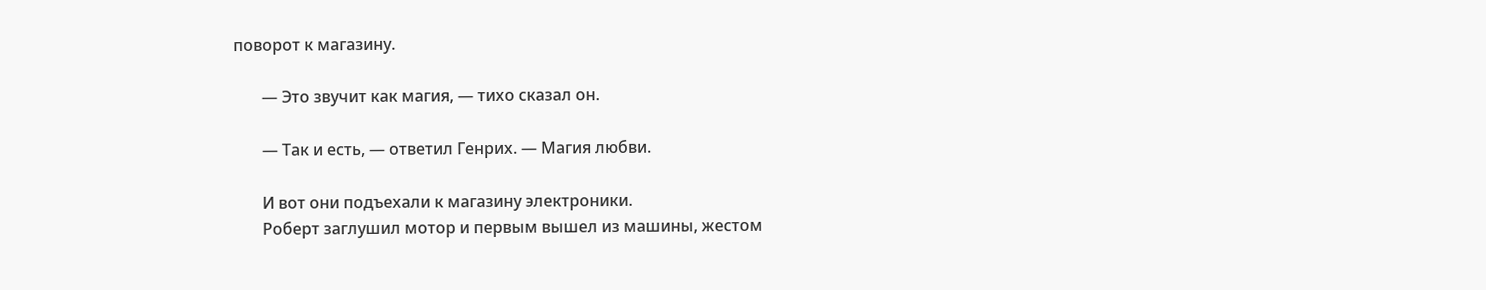поворот к магазину.

       — Это звучит как магия, — тихо сказал он.

       — Так и есть, — ответил Генрих. — Магия любви.

       И вот они подъехали к магазину электроники.
       Роберт заглушил мотор и первым вышел из машины, жестом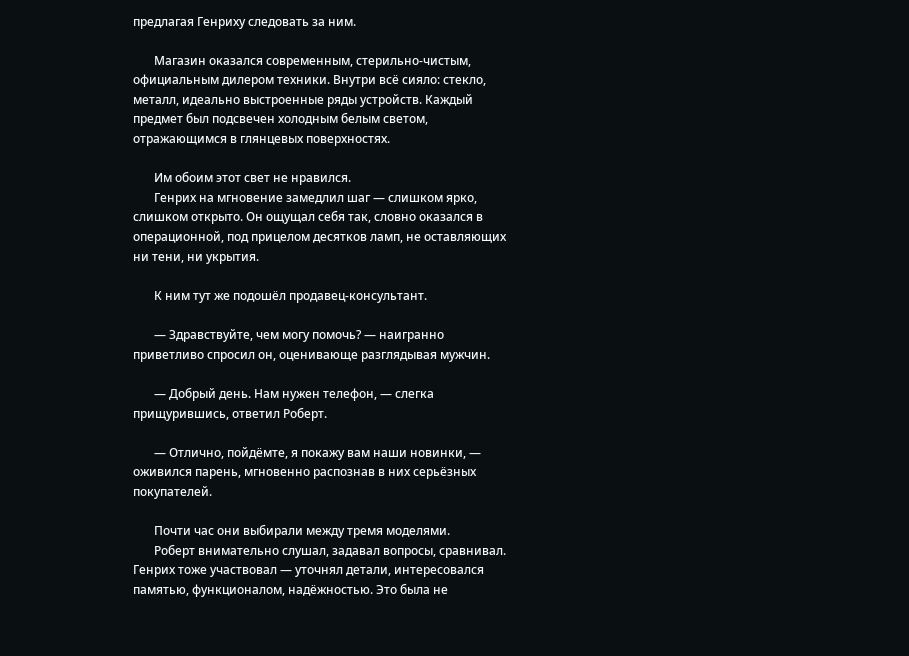предлагая Генриху следовать за ним.

       Магазин оказался современным, стерильно-чистым, официальным дилером техники. Внутри всё сияло: стекло, металл, идеально выстроенные ряды устройств. Каждый предмет был подсвечен холодным белым светом, отражающимся в глянцевых поверхностях.

       Им обоим этот свет не нравился.
       Генрих на мгновение замедлил шаг — слишком ярко, слишком открыто. Он ощущал себя так, словно оказался в операционной, под прицелом десятков ламп, не оставляющих ни тени, ни укрытия.

       К ним тут же подошёл продавец-консультант.

       — Здравствуйте, чем могу помочь? — наигранно приветливо спросил он, оценивающе разглядывая мужчин.

       — Добрый день. Нам нужен телефон, — слегка прищурившись, ответил Роберт.

       — Отлично, пойдёмте, я покажу вам наши новинки, — оживился парень, мгновенно распознав в них серьёзных покупателей.

       Почти час они выбирали между тремя моделями.
       Роберт внимательно слушал, задавал вопросы, сравнивал. Генрих тоже участвовал — уточнял детали, интересовался памятью, функционалом, надёжностью. Это была не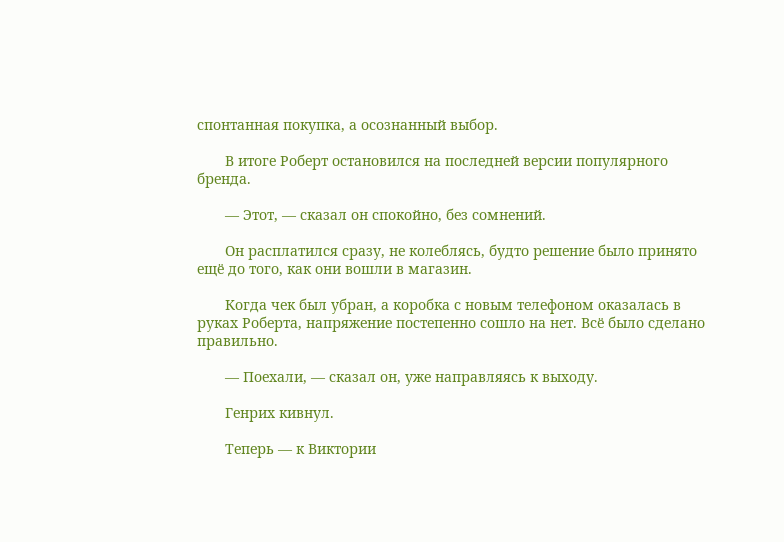спонтанная покупка, а осознанный выбор.

       В итоге Роберт остановился на последней версии популярного бренда.

       — Этот, — сказал он спокойно, без сомнений.

       Он расплатился сразу, не колеблясь, будто решение было принято ещё до того, как они вошли в магазин.

       Когда чек был убран, а коробка с новым телефоном оказалась в руках Роберта, напряжение постепенно сошло на нет. Всё было сделано правильно.

       — Поехали, — сказал он, уже направляясь к выходу.

       Генрих кивнул.

       Теперь — к Виктории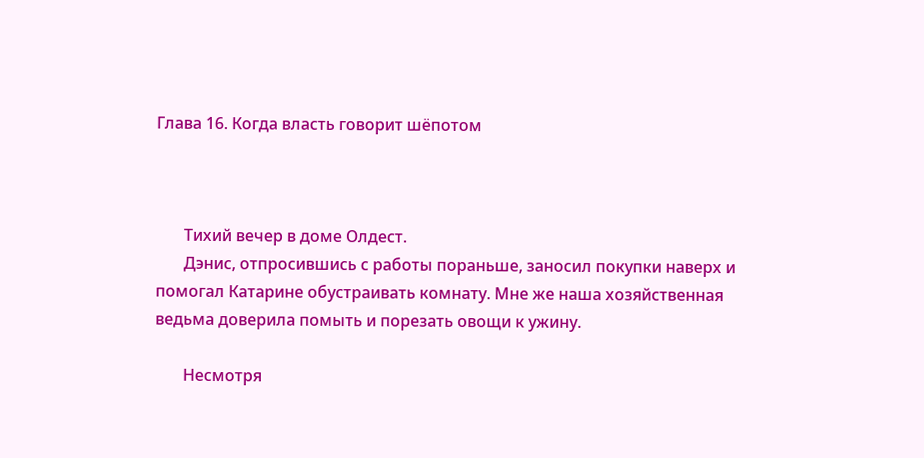Глава 16. Когда власть говорит шёпотом



       Тихий вечер в доме Олдест.
       Дэнис, отпросившись с работы пораньше, заносил покупки наверх и помогал Катарине обустраивать комнату. Мне же наша хозяйственная ведьма доверила помыть и порезать овощи к ужину.

       Несмотря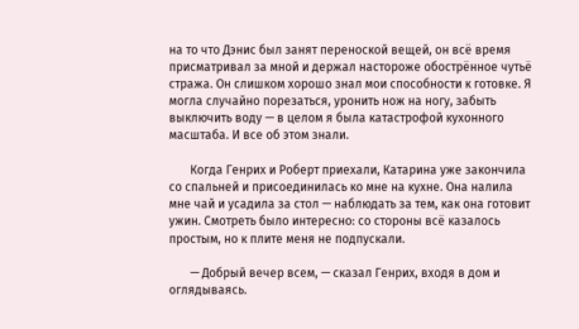на то что Дэнис был занят переноской вещей, он всё время присматривал за мной и держал настороже обострённое чутьё стража. Он слишком хорошо знал мои способности к готовке. Я могла случайно порезаться, уронить нож на ногу, забыть выключить воду — в целом я была катастрофой кухонного масштаба. И все об этом знали.

       Когда Генрих и Роберт приехали, Катарина уже закончила со спальней и присоединилась ко мне на кухне. Она налила мне чай и усадила за стол — наблюдать за тем, как она готовит ужин. Смотреть было интересно: со стороны всё казалось простым, но к плите меня не подпускали.

       — Добрый вечер всем, — сказал Генрих, входя в дом и оглядываясь.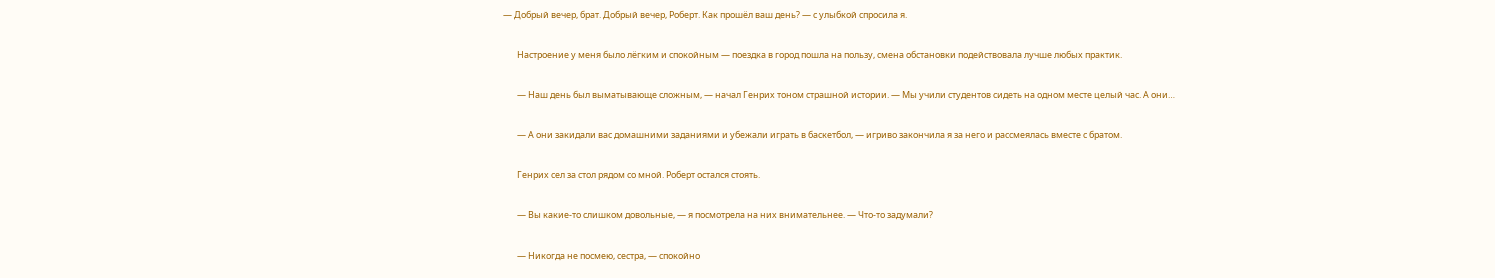— Добрый вечер, брат. Добрый вечер, Роберт. Как прошёл ваш день? — с улыбкой спросила я.

       Настроение у меня было лёгким и спокойным — поездка в город пошла на пользу, смена обстановки подействовала лучше любых практик.

       — Наш день был выматывающе сложным, — начал Генрих тоном страшной истории. — Мы учили студентов сидеть на одном месте целый час. А они…

       — А они закидали вас домашними заданиями и убежали играть в баскетбол, — игриво закончила я за него и рассмеялась вместе с братом.

       Генрих сел за стол рядом со мной. Роберт остался стоять.

       — Вы какие-то слишком довольные, — я посмотрела на них внимательнее. — Что-то задумали?

       — Никогда не посмею, сестра, — спокойно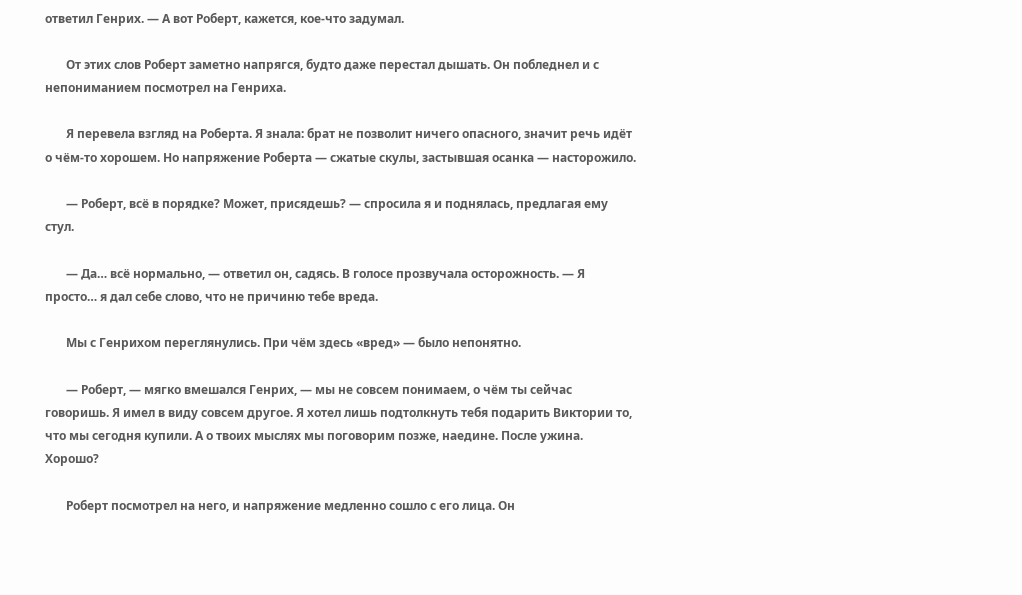ответил Генрих. — А вот Роберт, кажется, кое-что задумал.

       От этих слов Роберт заметно напрягся, будто даже перестал дышать. Он побледнел и с непониманием посмотрел на Генриха.

       Я перевела взгляд на Роберта. Я знала: брат не позволит ничего опасного, значит речь идёт о чём-то хорошем. Но напряжение Роберта — сжатые скулы, застывшая осанка — насторожило.

       — Роберт, всё в порядке? Может, присядешь? — спросила я и поднялась, предлагая ему стул.

       — Да… всё нормально, — ответил он, садясь. В голосе прозвучала осторожность. — Я просто… я дал себе слово, что не причиню тебе вреда.

       Мы с Генрихом переглянулись. При чём здесь «вред» — было непонятно.

       — Роберт, — мягко вмешался Генрих, — мы не совсем понимаем, о чём ты сейчас говоришь. Я имел в виду совсем другое. Я хотел лишь подтолкнуть тебя подарить Виктории то, что мы сегодня купили. А о твоих мыслях мы поговорим позже, наедине. После ужина. Хорошо?

       Роберт посмотрел на него, и напряжение медленно сошло с его лица. Он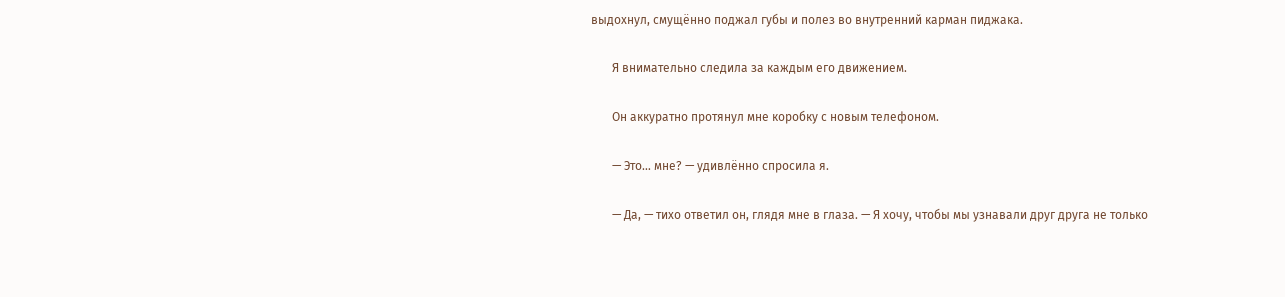выдохнул, смущённо поджал губы и полез во внутренний карман пиджака.

       Я внимательно следила за каждым его движением.

       Он аккуратно протянул мне коробку с новым телефоном.

       — Это… мне? — удивлённо спросила я.

       — Да, — тихо ответил он, глядя мне в глаза. — Я хочу, чтобы мы узнавали друг друга не только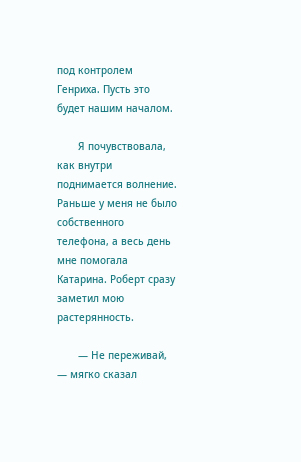под контролем Генриха. Пусть это будет нашим началом.

       Я почувствовала, как внутри поднимается волнение. Раньше у меня не было собственного телефона, а весь день мне помогала Катарина. Роберт сразу заметил мою растерянность.

       — Не переживай, — мягко сказал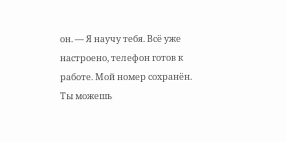он. — Я научу тебя. Всё уже настроено, телефон готов к работе. Мой номер сохранён. Ты можешь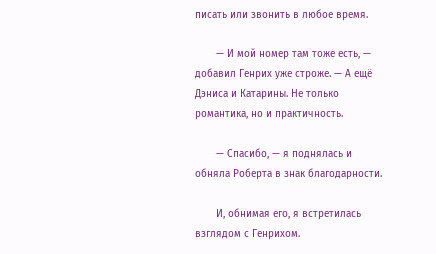писать или звонить в любое время.

       — И мой номер там тоже есть, — добавил Генрих уже строже. — А ещё Дэниса и Катарины. Не только романтика, но и практичность.

       — Спасибо, — я поднялась и обняла Роберта в знак благодарности.

       И, обнимая его, я встретилась взглядом с Генрихом.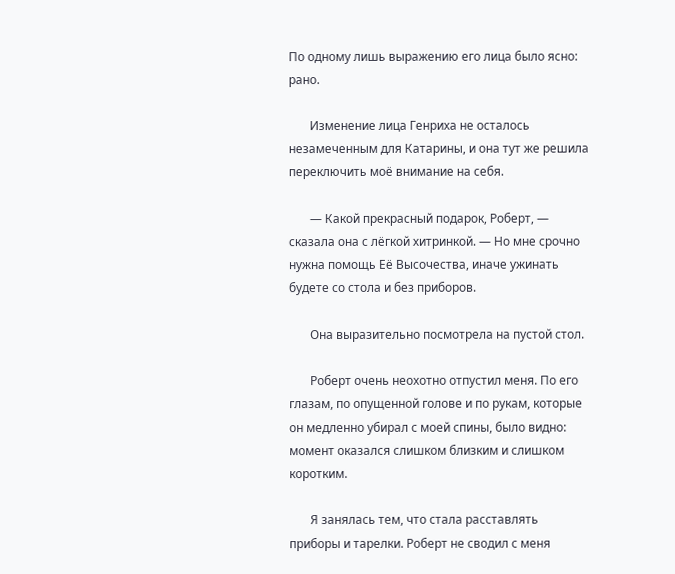По одному лишь выражению его лица было ясно: рано.

       Изменение лица Генриха не осталось незамеченным для Катарины, и она тут же решила переключить моё внимание на себя.

       — Какой прекрасный подарок, Роберт, — сказала она с лёгкой хитринкой. — Но мне срочно нужна помощь Её Высочества, иначе ужинать будете со стола и без приборов.

       Она выразительно посмотрела на пустой стол.

       Роберт очень неохотно отпустил меня. По его глазам, по опущенной голове и по рукам, которые он медленно убирал с моей спины, было видно: момент оказался слишком близким и слишком коротким.

       Я занялась тем, что стала расставлять приборы и тарелки. Роберт не сводил с меня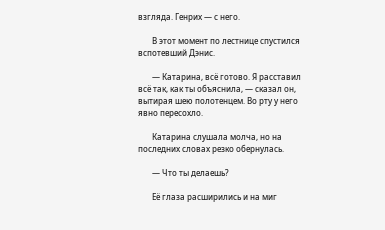взгляда. Генрих — с него.

       В этот момент по лестнице спустился вспотевший Дэнис.

       — Катарина, всё готово. Я расставил всё так, как ты объяснила, — сказал он, вытирая шею полотенцем. Во рту у него явно пересохло.

       Катарина слушала молча, но на последних словах резко обернулась.

       — Что ты делаешь?

       Её глаза расширились и на миг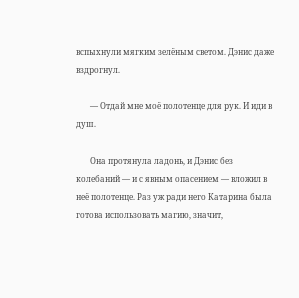вспыхнули мягким зелёным светом. Дэнис даже вздрогнул.

       — Отдай мне моё полотенце для рук. И иди в душ.

       Она протянула ладонь, и Дэнис без колебаний — и с явным опасением — вложил в неё полотенце. Раз уж ради него Катарина была готова использовать магию, значит,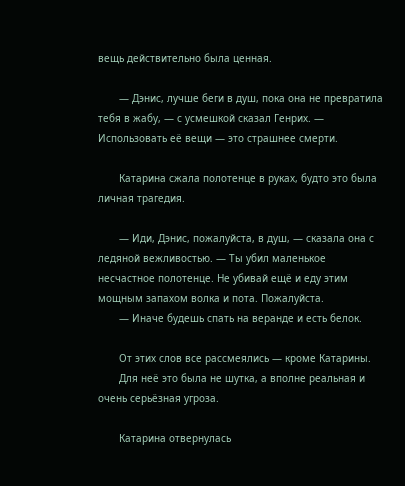вещь действительно была ценная.

       — Дэнис, лучше беги в душ, пока она не превратила тебя в жабу, — с усмешкой сказал Генрих. — Использовать её вещи — это страшнее смерти.

       Катарина сжала полотенце в руках, будто это была личная трагедия.

       — Иди, Дэнис, пожалуйста, в душ, — сказала она с ледяной вежливостью. — Ты убил маленькое несчастное полотенце. Не убивай ещё и еду этим мощным запахом волка и пота. Пожалуйста.
       — Иначе будешь спать на веранде и есть белок.

       От этих слов все рассмеялись — кроме Катарины.
       Для неё это была не шутка, а вполне реальная и очень серьёзная угроза.

       Катарина отвернулась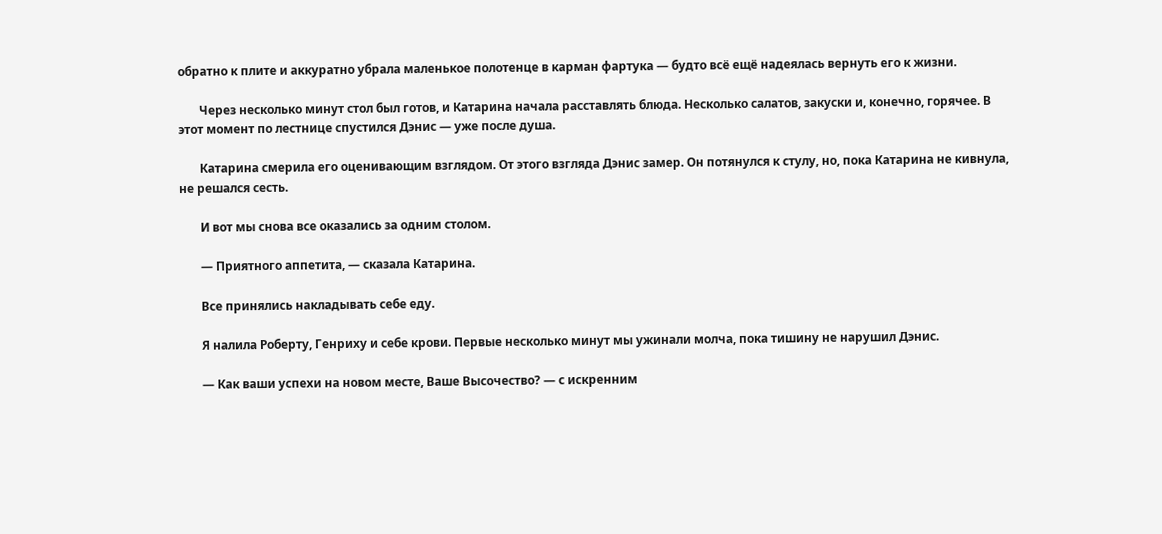обратно к плите и аккуратно убрала маленькое полотенце в карман фартука — будто всё ещё надеялась вернуть его к жизни.

       Через несколько минут стол был готов, и Катарина начала расставлять блюда. Несколько салатов, закуски и, конечно, горячее. В этот момент по лестнице спустился Дэнис — уже после душа.

       Катарина смерила его оценивающим взглядом. От этого взгляда Дэнис замер. Он потянулся к стулу, но, пока Катарина не кивнула, не решался сесть.

       И вот мы снова все оказались за одним столом.

       — Приятного аппетита, — сказала Катарина.

       Все принялись накладывать себе еду.

       Я налила Роберту, Генриху и себе крови. Первые несколько минут мы ужинали молча, пока тишину не нарушил Дэнис.

       — Как ваши успехи на новом месте, Ваше Высочество? — с искренним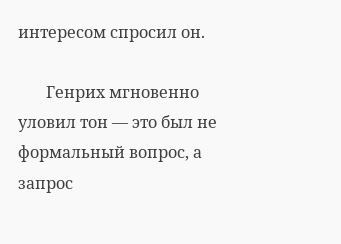интересом спросил он.

       Генрих мгновенно уловил тон — это был не формальный вопрос, а запрос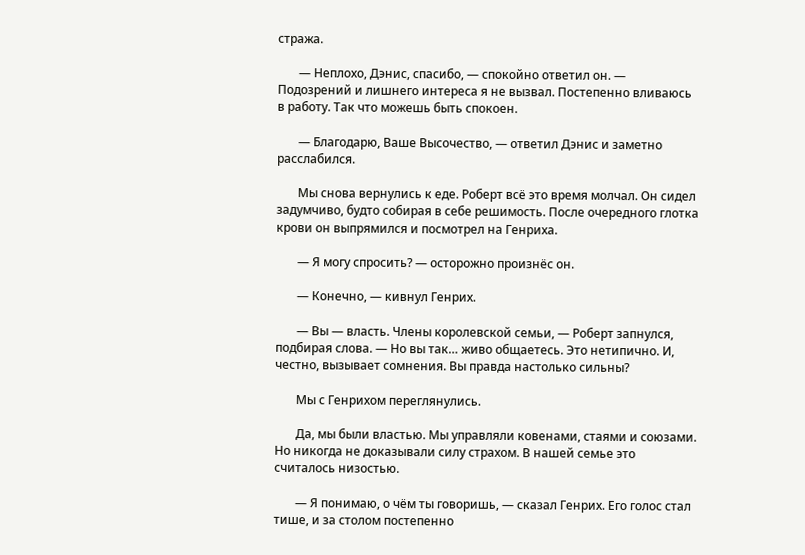стража.

       — Неплохо, Дэнис, спасибо, — спокойно ответил он. — Подозрений и лишнего интереса я не вызвал. Постепенно вливаюсь в работу. Так что можешь быть спокоен.

       — Благодарю, Ваше Высочество, — ответил Дэнис и заметно расслабился.

       Мы снова вернулись к еде. Роберт всё это время молчал. Он сидел задумчиво, будто собирая в себе решимость. После очередного глотка крови он выпрямился и посмотрел на Генриха.

       — Я могу спросить? — осторожно произнёс он.

       — Конечно, — кивнул Генрих.

       — Вы — власть. Члены королевской семьи, — Роберт запнулся, подбирая слова. — Но вы так… живо общаетесь. Это нетипично. И, честно, вызывает сомнения. Вы правда настолько сильны?

       Мы с Генрихом переглянулись.

       Да, мы были властью. Мы управляли ковенами, стаями и союзами. Но никогда не доказывали силу страхом. В нашей семье это считалось низостью.

       — Я понимаю, о чём ты говоришь, — сказал Генрих. Его голос стал тише, и за столом постепенно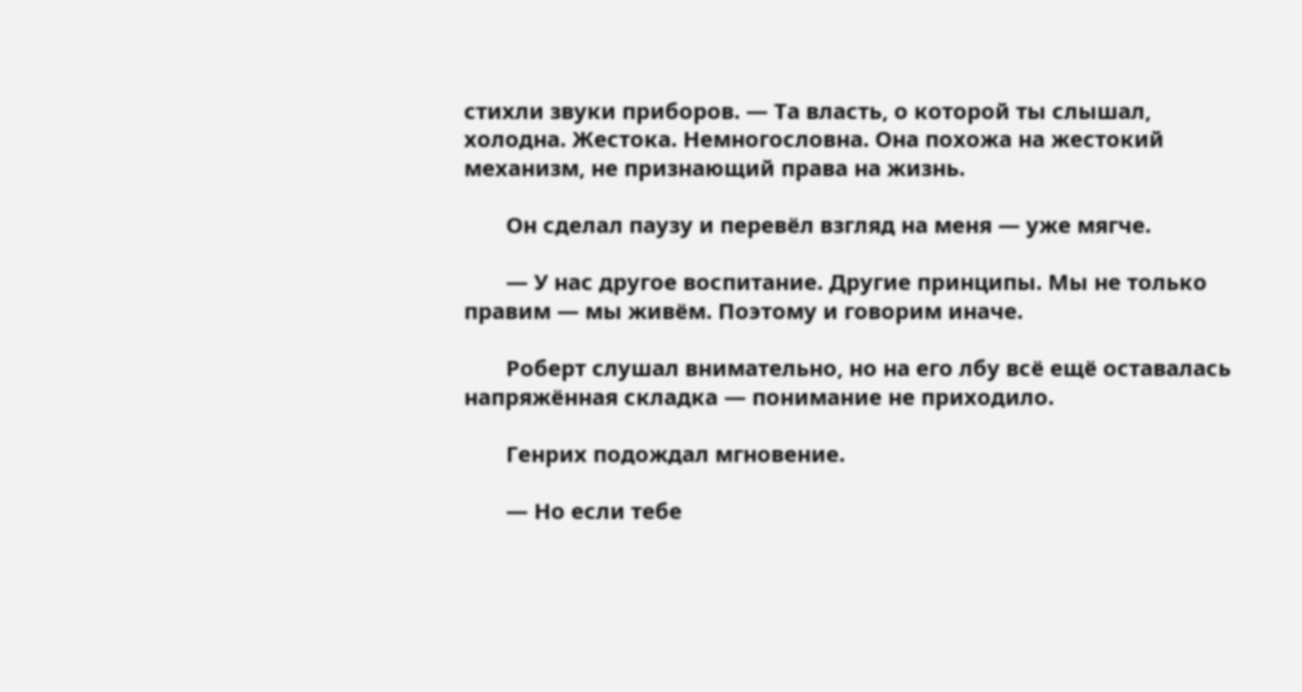стихли звуки приборов. — Та власть, о которой ты слышал, холодна. Жестока. Немногословна. Она похожа на жестокий механизм, не признающий права на жизнь.

       Он сделал паузу и перевёл взгляд на меня — уже мягче.

       — У нас другое воспитание. Другие принципы. Мы не только правим — мы живём. Поэтому и говорим иначе.

       Роберт слушал внимательно, но на его лбу всё ещё оставалась напряжённая складка — понимание не приходило.

       Генрих подождал мгновение.

       — Но если тебе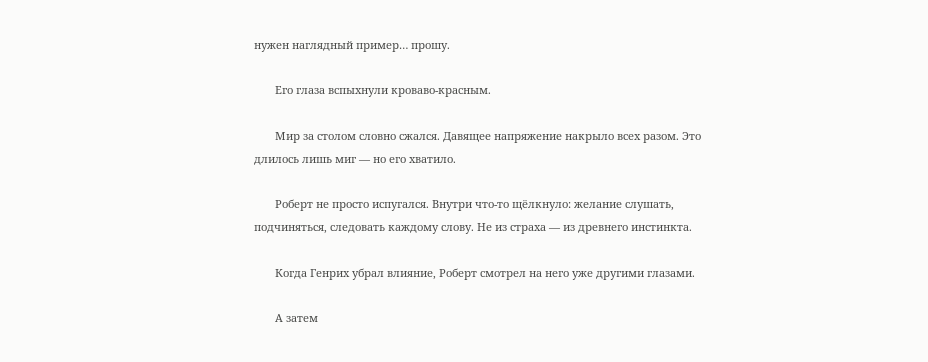нужен наглядный пример… прошу.

       Его глаза вспыхнули кроваво-красным.

       Мир за столом словно сжался. Давящее напряжение накрыло всех разом. Это длилось лишь миг — но его хватило.

       Роберт не просто испугался. Внутри что-то щёлкнуло: желание слушать, подчиняться, следовать каждому слову. Не из страха — из древнего инстинкта.

       Когда Генрих убрал влияние, Роберт смотрел на него уже другими глазами.

       А затем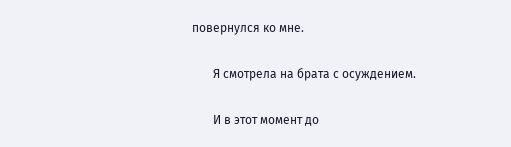повернулся ко мне.

       Я смотрела на брата с осуждением.

       И в этот момент до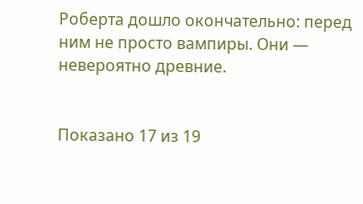Роберта дошло окончательно: перед ним не просто вампиры. Они — невероятно древние.


Показано 17 из 19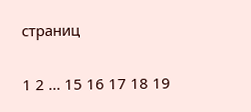страниц

1 2 ... 15 16 17 18 19